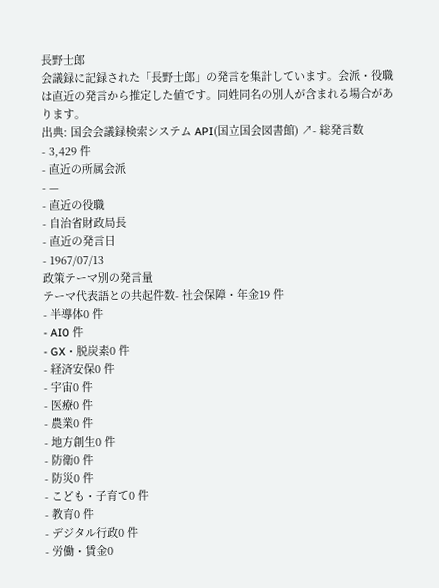長野士郎
会議録に記録された「長野士郎」の発言を集計しています。会派・役職は直近の発言から推定した値です。同姓同名の別人が含まれる場合があります。
出典: 国会会議録検索システム API(国立国会図書館) ↗- 総発言数
- 3,429 件
- 直近の所属会派
- —
- 直近の役職
- 自治省財政局長
- 直近の発言日
- 1967/07/13
政策テーマ別の発言量
テーマ代表語との共起件数- 社会保障・年金19 件
- 半導体0 件
- AI0 件
- GX・脱炭素0 件
- 経済安保0 件
- 宇宙0 件
- 医療0 件
- 農業0 件
- 地方創生0 件
- 防衛0 件
- 防災0 件
- こども・子育て0 件
- 教育0 件
- デジタル行政0 件
- 労働・賃金0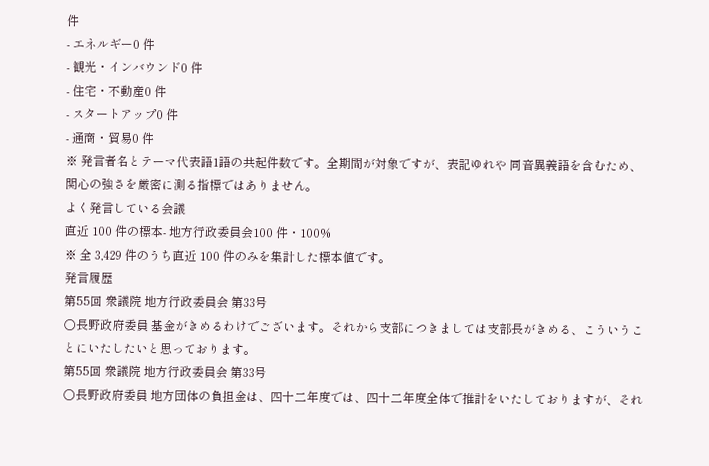件
- エネルギー0 件
- 観光・インバウンド0 件
- 住宅・不動産0 件
- スタートアップ0 件
- 通商・貿易0 件
※ 発言者名とテーマ代表語1語の共起件数です。全期間が対象ですが、表記ゆれや 同音異義語を含むため、関心の強さを厳密に測る指標ではありません。
よく発言している会議
直近 100 件の標本- 地方行政委員会100 件・100%
※ 全 3,429 件のうち直近 100 件のみを集計した標本値です。
発言履歴
第55回 衆議院 地方行政委員会 第33号
○長野政府委員 基金がきめるわけでございます。それから支部につきましては支部長がきめる、こういうことにいたしたいと思っております。
第55回 衆議院 地方行政委員会 第33号
○長野政府委員 地方団体の負担金は、四十二年度では、四十二年度全体で推計をいたしておりますが、それ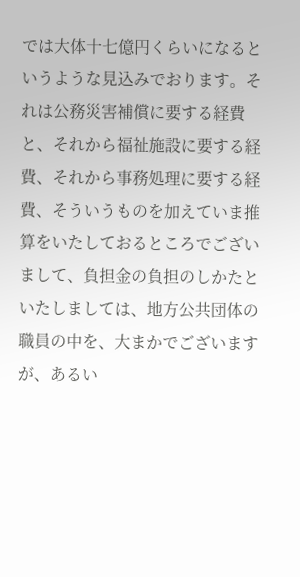では大体十七億円くらいになるというような見込みでおります。それは公務災害補償に要する経費と、それから福祉施設に要する経費、それから事務処理に要する経費、そういうものを加えていま推算をいたしておるところでございまして、負担金の負担のしかたといたしましては、地方公共団体の職員の中を、大まかでございますが、あるい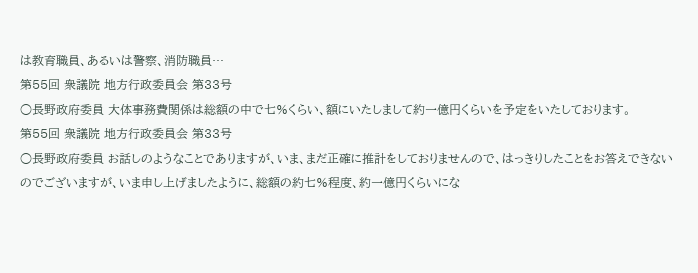は教育職員、あるいは警察、消防職員…
第55回 衆議院 地方行政委員会 第33号
○長野政府委員 大体事務費関係は総額の中で七%くらい、額にいたしまして約一億円くらいを予定をいたしております。
第55回 衆議院 地方行政委員会 第33号
○長野政府委員 お話しのようなことでありますが、いま、まだ正確に推計をしておりませんので、はっきりしたことをお答えできないのでございますが、いま申し上げましたように、総額の約七%程度、約一億円くらいにな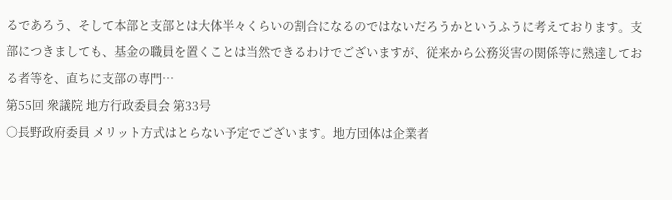るであろう、そして本部と支部とは大体半々くらいの割合になるのではないだろうかというふうに考えております。支部につきましても、基金の職員を置くことは当然できるわけでございますが、従来から公務災害の関係等に熟達しておる者等を、直ちに支部の専門…
第55回 衆議院 地方行政委員会 第33号
○長野政府委員 メリット方式はとらない予定でございます。地方団体は企業者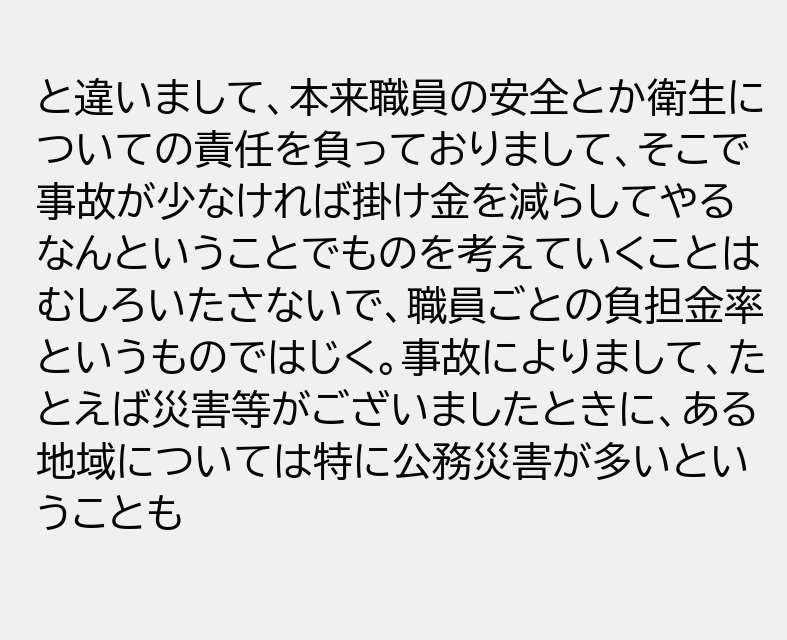と違いまして、本来職員の安全とか衛生についての責任を負っておりまして、そこで事故が少なければ掛け金を減らしてやるなんということでものを考えていくことはむしろいたさないで、職員ごとの負担金率というものではじく。事故によりまして、たとえば災害等がございましたときに、ある地域については特に公務災害が多いということも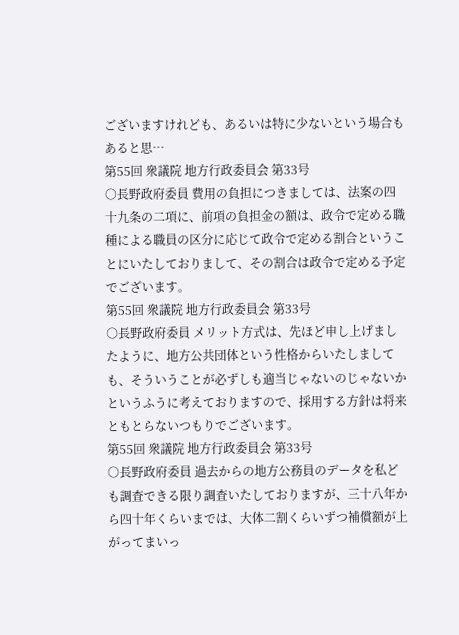ございますけれども、あるいは特に少ないという場合もあると思…
第55回 衆議院 地方行政委員会 第33号
○長野政府委員 費用の負担につきましては、法案の四十九条の二項に、前項の負担金の額は、政令で定める職種による職員の区分に応じて政令で定める割合ということにいたしておりまして、その割合は政令で定める予定でございます。
第55回 衆議院 地方行政委員会 第33号
○長野政府委員 メリット方式は、先ほど申し上げましたように、地方公共団体という性格からいたしましても、そういうことが必ずしも適当じゃないのじゃないかというふうに考えておりますので、採用する方針は将来ともとらないつもりでございます。
第55回 衆議院 地方行政委員会 第33号
○長野政府委員 過去からの地方公務員のデータを私ども調査できる限り調査いたしておりますが、三十八年から四十年くらいまでは、大体二割くらいずつ補償額が上がってまいっ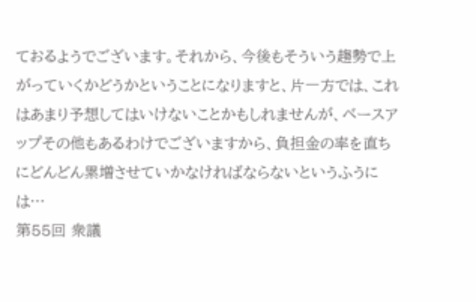ておるようでございます。それから、今後もそういう趨勢で上がっていくかどうかということになりますと、片一方では、これはあまり予想してはいけないことかもしれませんが、ベースアップその他もあるわけでございますから、負担金の率を直ちにどんどん累増させていかなければならないというふうには…
第55回 衆議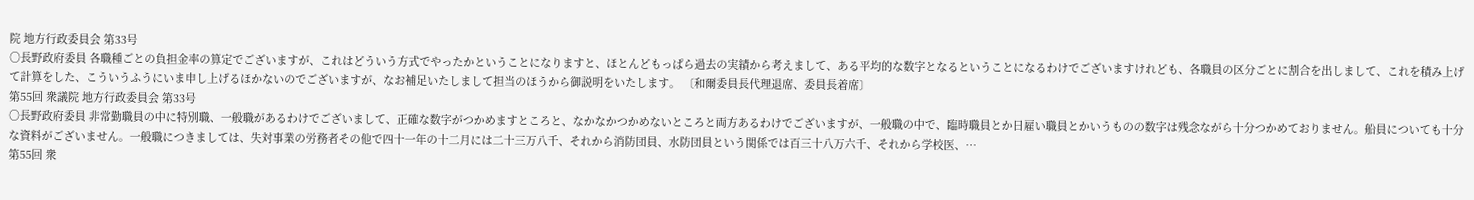院 地方行政委員会 第33号
○長野政府委員 各職種ごとの負担金率の算定でございますが、これはどういう方式でやったかということになりますと、ほとんどもっぱら過去の実績から考えまして、ある平均的な数字となるということになるわけでございますけれども、各職員の区分ごとに割合を出しまして、これを積み上げて計算をした、こういうふうにいま申し上げるほかないのでございますが、なお補足いたしまして担当のほうから御説明をいたします。 〔和爾委員長代理退席、委員長着席〕
第55回 衆議院 地方行政委員会 第33号
○長野政府委員 非常勤職員の中に特別職、一般職があるわけでございまして、正確な数字がつかめますところと、なかなかつかめないところと両方あるわけでございますが、一般職の中で、臨時職員とか日雇い職員とかいうものの数字は残念ながら十分つかめておりません。船員についても十分な資料がございません。一般職につきましては、失対事業の労務者その他で四十一年の十二月には二十三万八千、それから消防団員、水防団員という関係では百三十八万六千、それから学校医、…
第55回 衆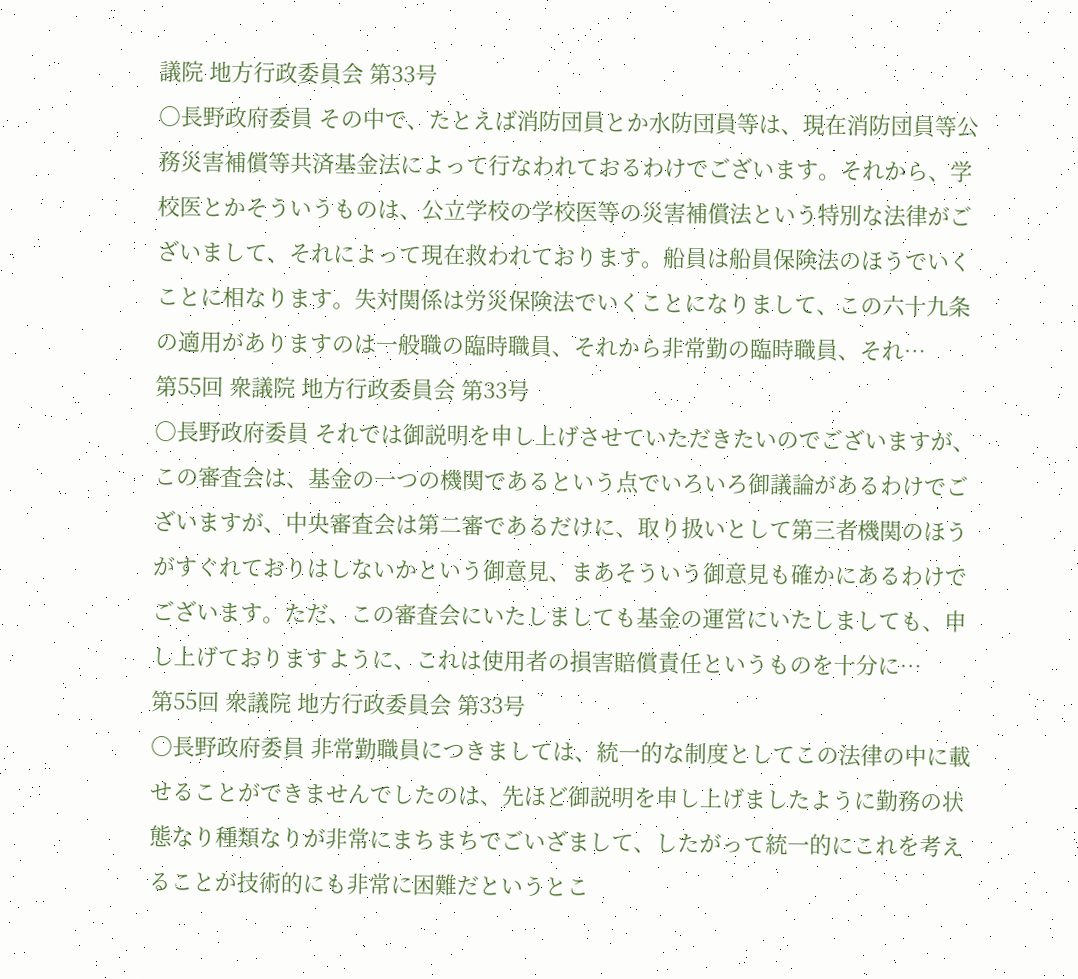議院 地方行政委員会 第33号
○長野政府委員 その中で、たとえば消防団員とか水防団員等は、現在消防団員等公務災害補償等共済基金法によって行なわれておるわけでございます。それから、学校医とかそういうものは、公立学校の学校医等の災害補償法という特別な法律がございまして、それによって現在救われております。船員は船員保険法のほうでいくことに相なります。失対関係は労災保険法でいくことになりまして、この六十九条の適用がありますのは一般職の臨時職員、それから非常勤の臨時職員、それ…
第55回 衆議院 地方行政委員会 第33号
○長野政府委員 それでは御説明を申し上げさせていただきたいのでございますが、この審査会は、基金の一つの機関であるという点でいろいろ御議論があるわけでございますが、中央審査会は第二審であるだけに、取り扱いとして第三者機関のほうがすぐれておりはしないかという御意見、まあそういう御意見も確かにあるわけでございます。ただ、この審査会にいたしましても基金の運営にいたしましても、申し上げておりますように、これは使用者の損害賠償責任というものを十分に…
第55回 衆議院 地方行政委員会 第33号
○長野政府委員 非常勤職員につきましては、統一的な制度としてこの法律の中に載せることができませんでしたのは、先ほど御説明を申し上げましたように勤務の状態なり種類なりが非常にまちまちでごいざまして、したがって統一的にこれを考えることが技術的にも非常に困難だというとこ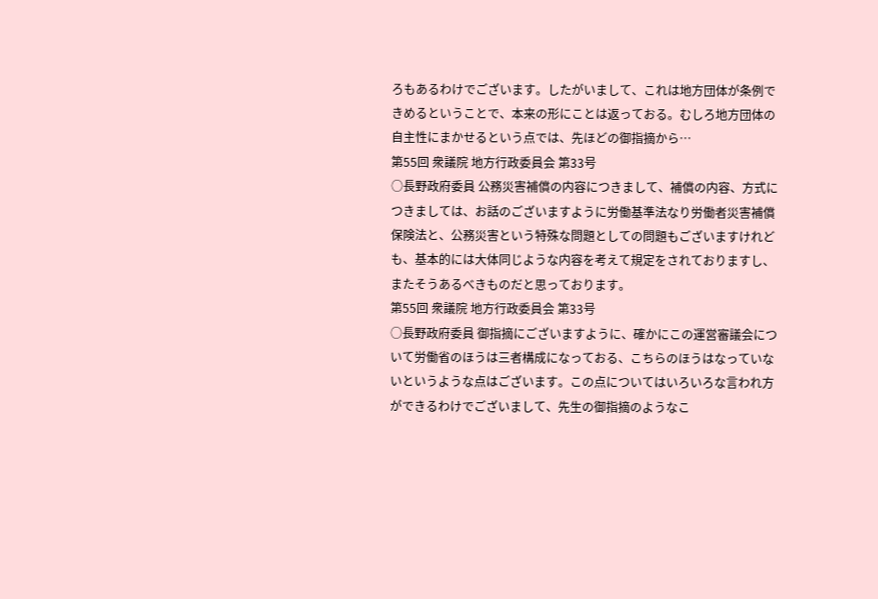ろもあるわけでございます。したがいまして、これは地方団体が条例できめるということで、本来の形にことは返っておる。むしろ地方団体の自主性にまかせるという点では、先ほどの御指摘から…
第55回 衆議院 地方行政委員会 第33号
○長野政府委員 公務災害補償の内容につきまして、補償の内容、方式につきましては、お話のございますように労働基準法なり労働者災害補償保険法と、公務災害という特殊な問題としての問題もございますけれども、基本的には大体同じような内容を考えて規定をされておりますし、またそうあるべきものだと思っております。
第55回 衆議院 地方行政委員会 第33号
○長野政府委員 御指摘にございますように、確かにこの運営審議会について労働省のほうは三者構成になっておる、こちらのほうはなっていないというような点はございます。この点についてはいろいろな言われ方ができるわけでございまして、先生の御指摘のようなこ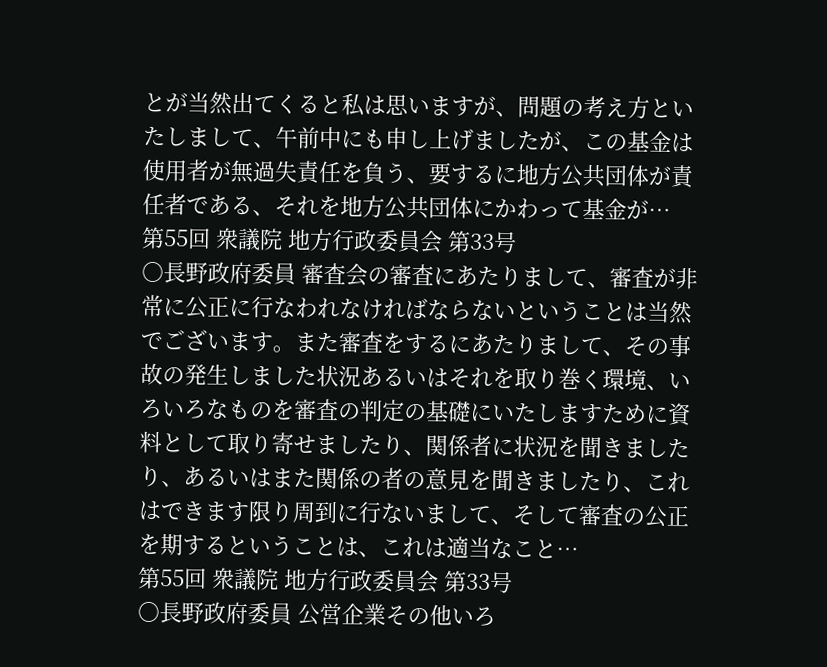とが当然出てくると私は思いますが、問題の考え方といたしまして、午前中にも申し上げましたが、この基金は使用者が無過失責任を負う、要するに地方公共団体が責任者である、それを地方公共団体にかわって基金が…
第55回 衆議院 地方行政委員会 第33号
○長野政府委員 審査会の審査にあたりまして、審査が非常に公正に行なわれなければならないということは当然でございます。また審査をするにあたりまして、その事故の発生しました状況あるいはそれを取り巻く環境、いろいろなものを審査の判定の基礎にいたしますために資料として取り寄せましたり、関係者に状況を聞きましたり、あるいはまた関係の者の意見を聞きましたり、これはできます限り周到に行ないまして、そして審査の公正を期するということは、これは適当なこと…
第55回 衆議院 地方行政委員会 第33号
○長野政府委員 公営企業その他いろ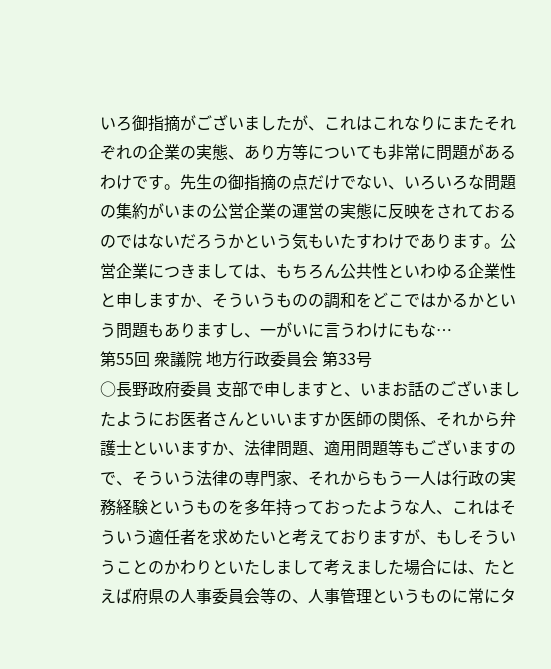いろ御指摘がございましたが、これはこれなりにまたそれぞれの企業の実態、あり方等についても非常に問題があるわけです。先生の御指摘の点だけでない、いろいろな問題の集約がいまの公営企業の運営の実態に反映をされておるのではないだろうかという気もいたすわけであります。公営企業につきましては、もちろん公共性といわゆる企業性と申しますか、そういうものの調和をどこではかるかという問題もありますし、一がいに言うわけにもな…
第55回 衆議院 地方行政委員会 第33号
○長野政府委員 支部で申しますと、いまお話のございましたようにお医者さんといいますか医師の関係、それから弁護士といいますか、法律問題、適用問題等もございますので、そういう法律の専門家、それからもう一人は行政の実務経験というものを多年持っておったような人、これはそういう適任者を求めたいと考えておりますが、もしそういうことのかわりといたしまして考えました場合には、たとえば府県の人事委員会等の、人事管理というものに常にタ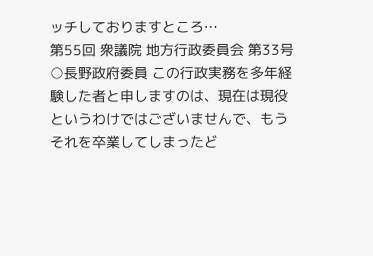ッチしておりますところ…
第55回 衆議院 地方行政委員会 第33号
○長野政府委員 この行政実務を多年経験した者と申しますのは、現在は現役というわけではございませんで、もうそれを卒業してしまったど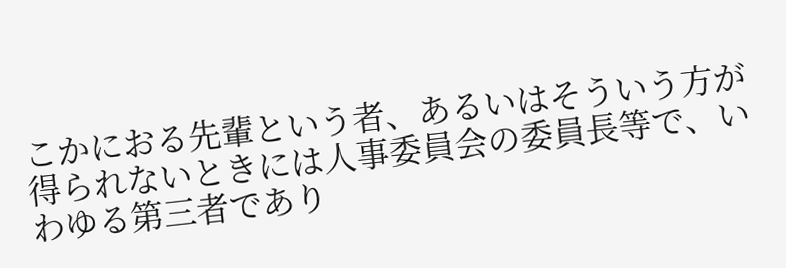こかにおる先輩という者、あるいはそういう方が得られないときには人事委員会の委員長等で、いわゆる第三者であり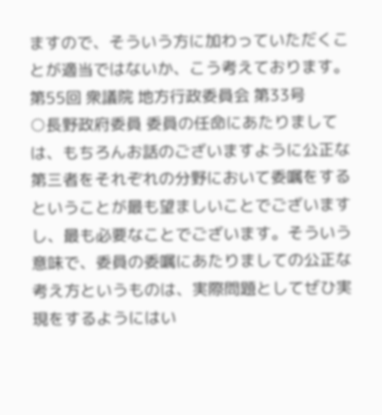ますので、そういう方に加わっていただくことが適当ではないか、こう考えております。
第55回 衆議院 地方行政委員会 第33号
○長野政府委員 委員の任命にあたりましては、もちろんお話のございますように公正な第三者をそれぞれの分野において委嘱をするということが最も望ましいことでございますし、最も必要なことでございます。そういう意味で、委員の委嘱にあたりましての公正な考え方というものは、実際問題としてぜひ実現をするようにはい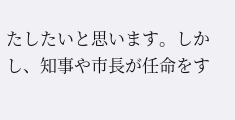たしたいと思います。しかし、知事や市長が任命をす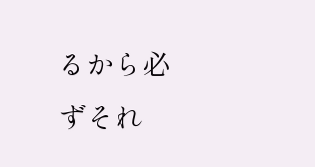るから必ずそれ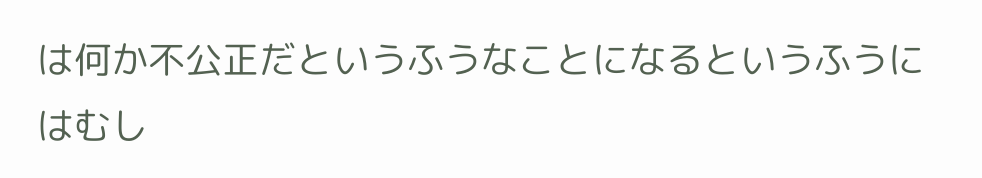は何か不公正だというふうなことになるというふうにはむし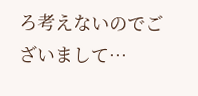ろ考えないのでございまして…